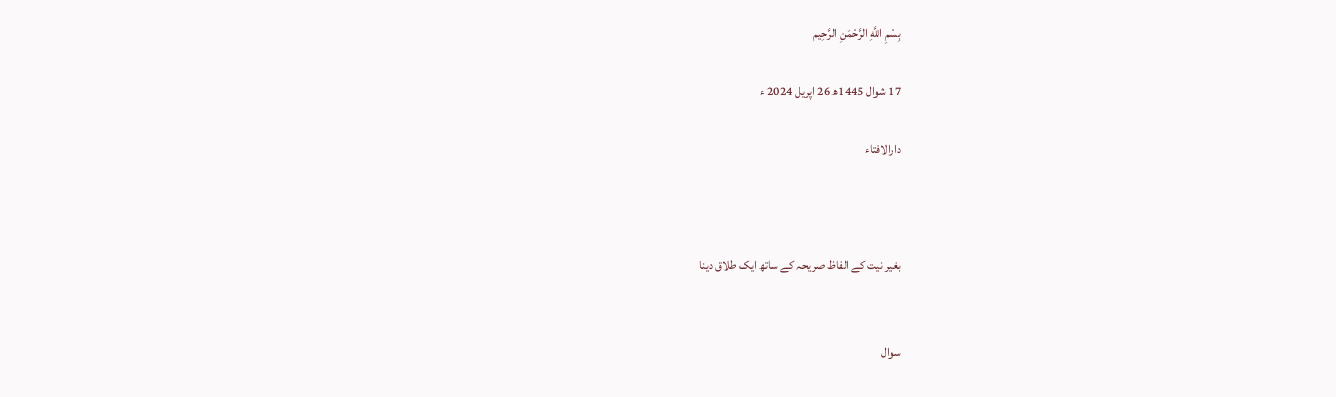بِسْمِ اللَّهِ الرَّحْمَنِ الرَّحِيم

17 شوال 1445ھ 26 اپریل 2024 ء

دارالافتاء



بغیر نیت کے الفاظ صریحہ کے ساتھ ایک طلاق دینا


سوال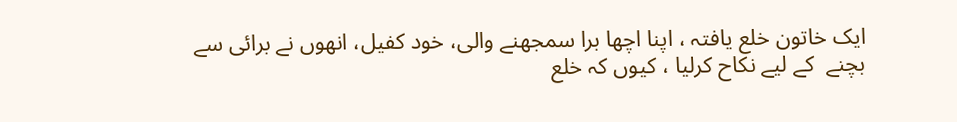ایک خاتون خلع یافتہ ، اپنا اچھا برا سمجھنے والی، خود کفیل، انھوں نے برائی سے بچنے  کے لیے نکاح کرلیا ، کیوں کہ خلع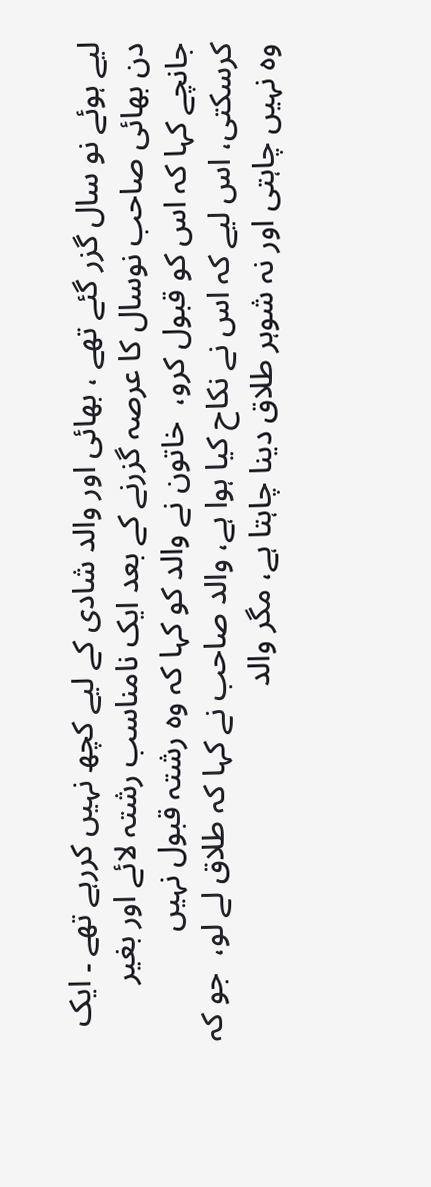لیے ہوئے نو سال گزر گئے تھے ، بھائی اور والد شادی کے لیے کچھ نہیں کررہے تھے ۔ ایک دن بھائی صاحب نوسال کا عرصہ گزرنے کے بعد ایک نامناسب رشتہ لائے اور بغیر جانچے کہا کہ اس کو قبول کرو،  خاتون نے والد کو کہا کہ وہ رشتہ قبول نہیں کرسکتی، اس لیے کہ اس نے نکاح کیا ہوا ہے، والد صاحب نے کہا کہ طلاق لے لو،  جو کہ وہ نہیں چاہتی اور نہ شوہر طلاق دینا چاہتا ہے، مگر والد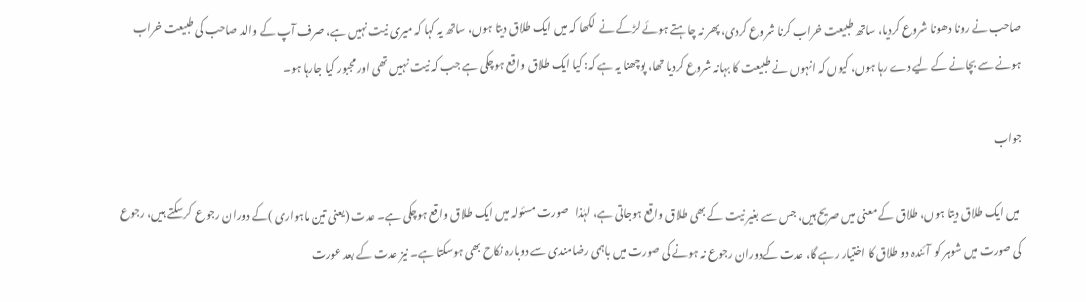صاحب نے رونا دھونا شروع کردیا، ساتھ طبیعت خراب کرنا شروع کردی، پھر نہ چاہتے ہوئے لڑکے نے  لکھا کہ میں ایک طلاق دیتا ہوں، ساتھ یہ کہا کہ میری نیت نہیں ہے، صرف آپ کے والد صاحب کی طبیعت خراب ہونے سے بچانے کے لیے دے رہا ہوں، کیوں کہ انہوں نے طبیعت کا بہانہ شروع کردیا تھا، پوچھنا یہ ہے کہ: کیا ایک طلاق واقع ہوچکی ہے جب کہ نیت نہیں تھی اور مجبور کیا جارہا ہو۔

جواب

 میں ایک طلاق دیتا ہوں، طلاق کے معنی میں صریح ہیں، جس سے بغیر نیت کے بھی طلاق واقع ہوجاتی ہے، لہٰذا   صورت مسئولہ میں ایک طلاق واقع ہوچکی ہے۔ عدت (یعنی تین ماہواری )کے دوران رجوع  کرسکتے ہیں، رجوع کی صورت میں شوہر کو  آئندہ دو طلاق کا اختیار رہے گا، عدت کےدوران رجوع نہ ہونے کی صورت میں باہمی رضامندی سے دوبارہ نکاح بھی ہوسکتا ہے۔ نیز عدت کے بعد عورت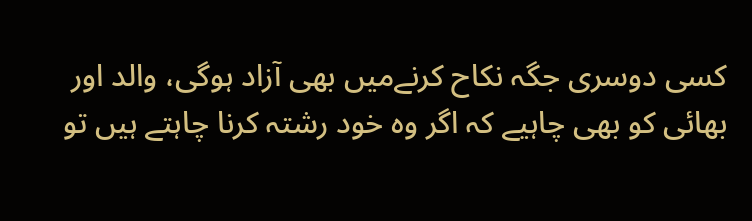کسی دوسری جگہ نکاح کرنےمیں بھی آزاد ہوگی، والد اور بھائی کو بھی چاہیے کہ اگر وہ خود رشتہ کرنا چاہتے ہیں تو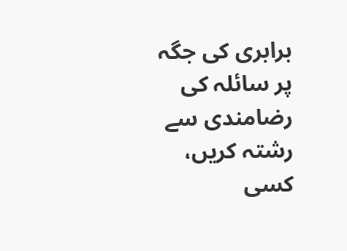برابری کی جگہ پر سائلہ کی رضامندی سے رشتہ کریں، کسی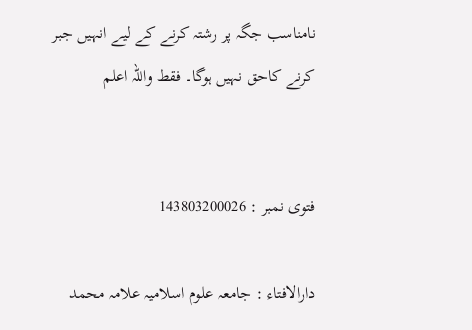نامناسب جگہ پر رشتہ کرنے کے لیے انہیں جبر کرنے کاحق نہیں ہوگا۔ فقط واللہ اعلم


فتوی نمبر : 143803200026

دارالافتاء : جامعہ علوم اسلامیہ علامہ محمد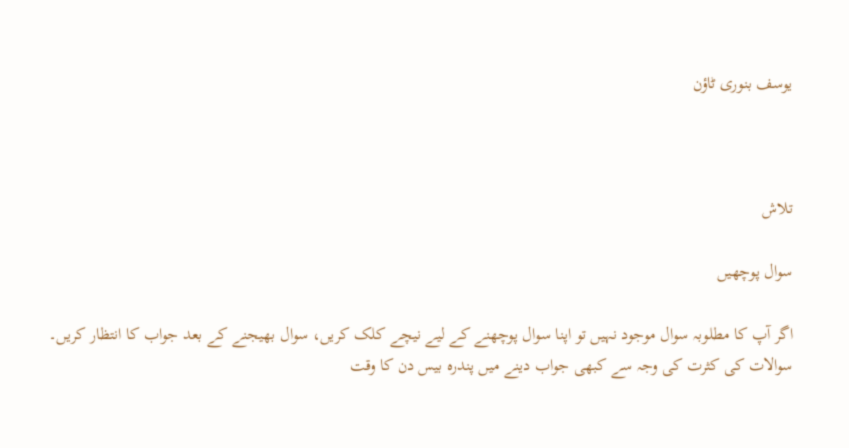یوسف بنوری ٹاؤن



تلاش

سوال پوچھیں

اگر آپ کا مطلوبہ سوال موجود نہیں تو اپنا سوال پوچھنے کے لیے نیچے کلک کریں، سوال بھیجنے کے بعد جواب کا انتظار کریں۔ سوالات کی کثرت کی وجہ سے کبھی جواب دینے میں پندرہ بیس دن کا وقت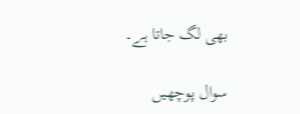بھی لگ جاتا ہے۔

سوال پوچھیں